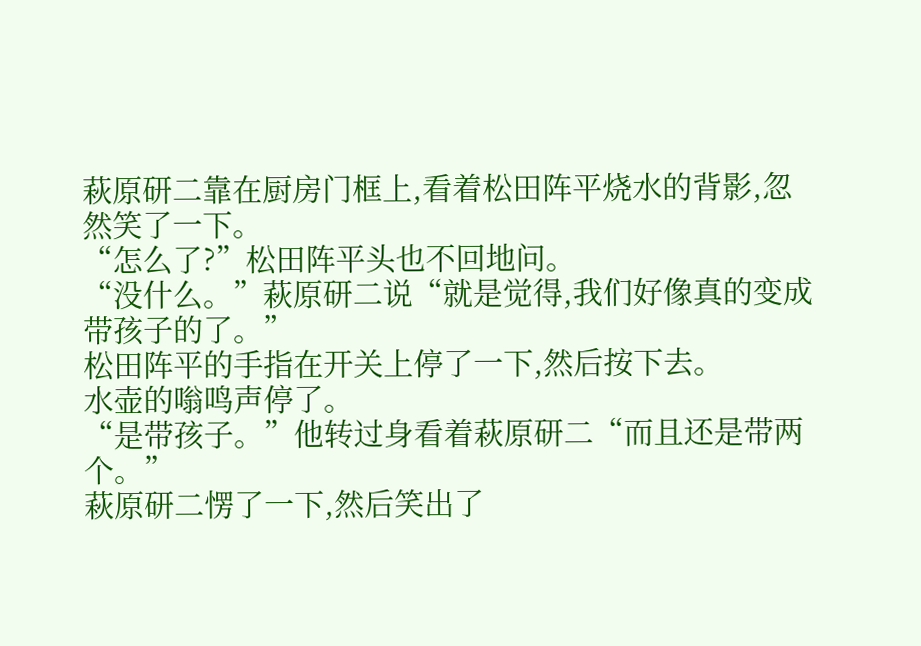萩原研二靠在厨房门框上,看着松田阵平烧水的背影,忽然笑了一下。
“怎么了?”松田阵平头也不回地问。
“没什么。”萩原研二说“就是觉得,我们好像真的变成带孩子的了。”
松田阵平的手指在开关上停了一下,然后按下去。
水壶的嗡鸣声停了。
“是带孩子。”他转过身看着萩原研二“而且还是带两个。”
萩原研二愣了一下,然后笑出了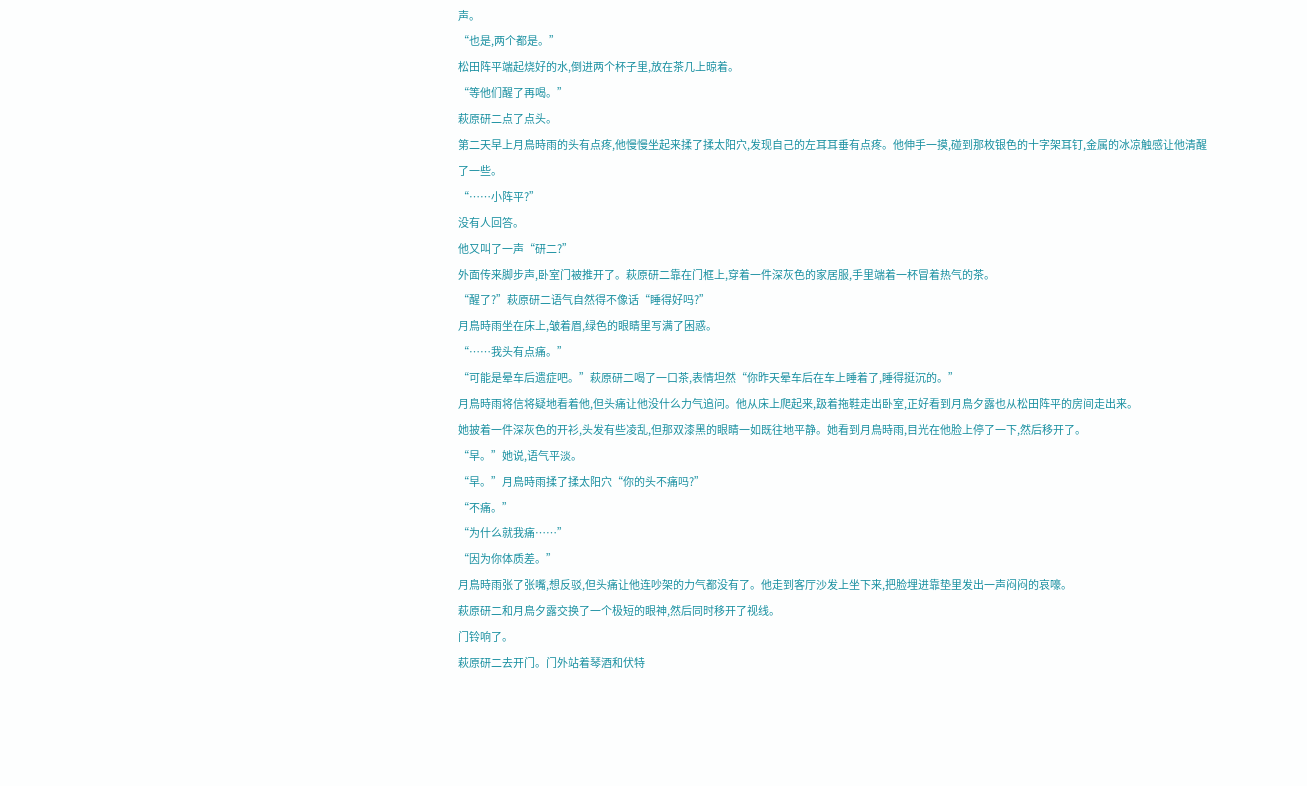声。
“也是,两个都是。”
松田阵平端起烧好的水,倒进两个杯子里,放在茶几上晾着。
“等他们醒了再喝。”
萩原研二点了点头。
第二天早上月鳥時雨的头有点疼,他慢慢坐起来揉了揉太阳穴,发现自己的左耳耳垂有点疼。他伸手一摸,碰到那枚银色的十字架耳钉,金属的冰凉触感让他清醒了一些。
“……小阵平?”
没有人回答。
他又叫了一声“研二?”
外面传来脚步声,卧室门被推开了。萩原研二靠在门框上,穿着一件深灰色的家居服,手里端着一杯冒着热气的茶。
“醒了?”萩原研二语气自然得不像话“睡得好吗?”
月鳥時雨坐在床上,皱着眉,绿色的眼睛里写满了困惑。
“……我头有点痛。”
“可能是晕车后遗症吧。”萩原研二喝了一口茶,表情坦然“你昨天晕车后在车上睡着了,睡得挺沉的。”
月鳥時雨将信将疑地看着他,但头痛让他没什么力气追问。他从床上爬起来,趿着拖鞋走出卧室,正好看到月鳥夕露也从松田阵平的房间走出来。
她披着一件深灰色的开衫,头发有些凌乱,但那双漆黑的眼睛一如既往地平静。她看到月鳥時雨,目光在他脸上停了一下,然后移开了。
“早。”她说,语气平淡。
“早。”月鳥時雨揉了揉太阳穴“你的头不痛吗?”
“不痛。”
“为什么就我痛……”
“因为你体质差。”
月鳥時雨张了张嘴,想反驳,但头痛让他连吵架的力气都没有了。他走到客厅沙发上坐下来,把脸埋进靠垫里发出一声闷闷的哀嚎。
萩原研二和月鳥夕露交换了一个极短的眼神,然后同时移开了视线。
门铃响了。
萩原研二去开门。门外站着琴酒和伏特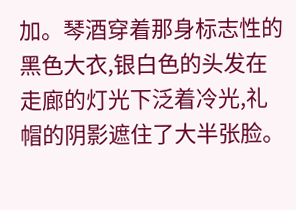加。琴酒穿着那身标志性的黑色大衣,银白色的头发在走廊的灯光下泛着冷光,礼帽的阴影遮住了大半张脸。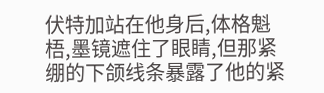伏特加站在他身后,体格魁梧,墨镜遮住了眼睛,但那紧绷的下颌线条暴露了他的紧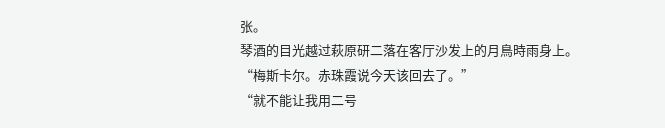张。
琴酒的目光越过萩原研二落在客厅沙发上的月鳥時雨身上。
“梅斯卡尔。赤珠霞说今天该回去了。”
“就不能让我用二号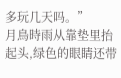多玩几天吗。”
月鳥時雨从靠垫里抬起头,绿色的眼睛还带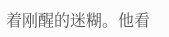着刚醒的迷糊。他看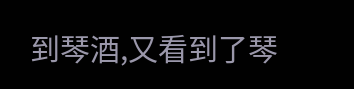到琴酒,又看到了琴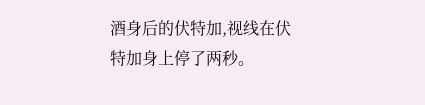酒身后的伏特加,视线在伏特加身上停了两秒。